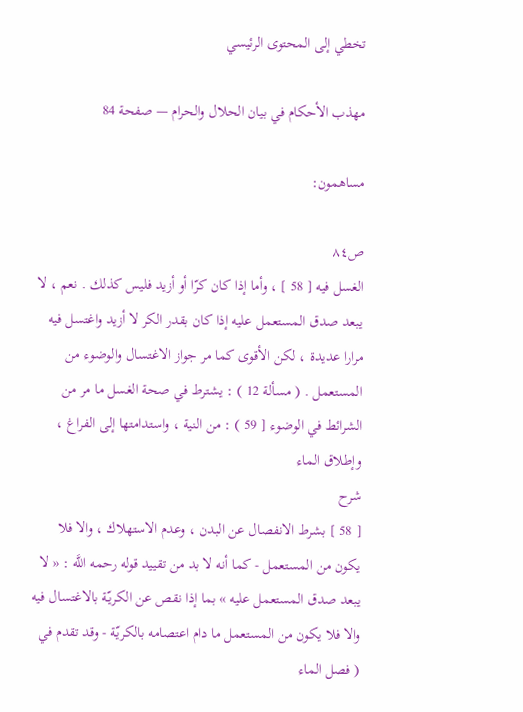تخطي إلى المحتوى الرئيسي

مهذب الأحكام في بيان الحلال والحرام — صفحة 84

مساهمون:

ص٨٤
الغسل فيه [ 58 ] ، وأما إذا كان كرّا أو أزيد فليس كذلك . نعم ، لا يبعد صدق المستعمل عليه إذا كان بقدر الكر لا أزيد واغتسل فيه مرارا عديدة ، لكن الأقوى كما مر جواز الاغتسال والوضوء من المستعمل . ( مسألة 12 ) : يشترط في صحة الغسل ما مر من الشرائط في الوضوء [ 59 ) : من النية ، واستدامتها إلى الفراغ ، وإطلاق الماء
شرح
[ 58 ] بشرط الانفصال عن البدن ، وعدم الاستهلاك ، والا فلا يكون من المستعمل - كما أنه لا بد من تقييد قوله رحمه اللَّه : « لا يبعد صدق المستعمل عليه » بما إذا نقص عن الكريّة بالاغتسال فيه والا فلا يكون من المستعمل ما دام اعتصامه بالكريّة - وقد تقدم في ( فصل الماء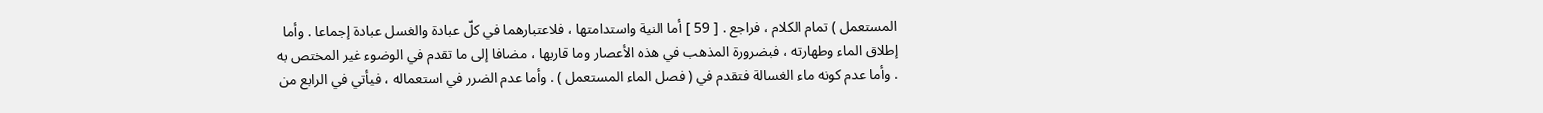المستعمل ) تمام الكلام ، فراجع . [ 59 ] أما النية واستدامتها ، فلاعتبارهما في كلّ عبادة والغسل عبادة إجماعا . وأما إطلاق الماء وطهارته ، فبضرورة المذهب في هذه الأعصار وما قاربها ، مضافا إلى ما تقدم في الوضوء غير المختص به . وأما عدم كونه ماء الغسالة فتقدم في ( فصل الماء المستعمل ) . وأما عدم الضرر في استعماله ، فيأتي في الرابع من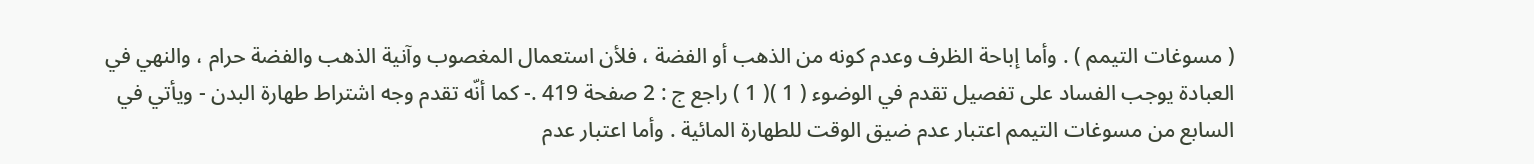( مسوغات التيمم ) . وأما إباحة الظرف وعدم كونه من الذهب أو الفضة ، فلأن استعمال المغصوب وآنية الذهب والفضة حرام ، والنهي في العبادة يوجب الفساد على تفصيل تقدم في الوضوء ( 1 )( 1 ) راجع ج : 2 صفحة 419 .- كما أنّه تقدم وجه اشتراط طهارة البدن - ويأتي في السابع من مسوغات التيمم اعتبار عدم ضيق الوقت للطهارة المائية . وأما اعتبار عدم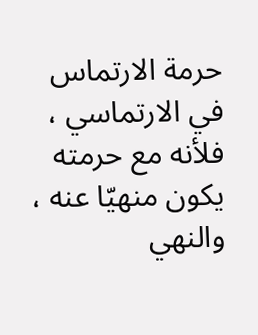حرمة الارتماس في الارتماسي ، فلأنه مع حرمته يكون منهيّا عنه ، والنهي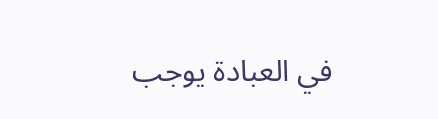في العبادة يوجب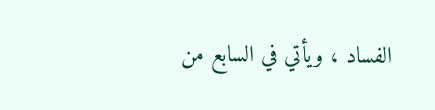الفساد ، ويأتي في السابع من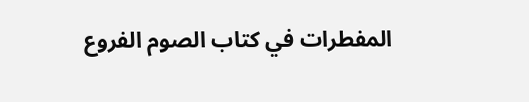المفطرات في كتاب الصوم الفروع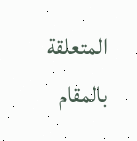المتعلقة بالمقام